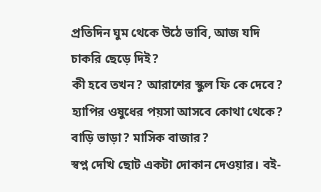প্রতিদিন ঘুম থেকে উঠে ভাবি, আজ যদি চাকরি ছেড়ে দিই?
কী হবে তখন? আরাশের স্কুল ফি কে দেবে? হ্যাপির ওষুধের পয়সা আসবে কোথা থেকে? বাড়ি ভাড়া? মাসিক বাজার?
স্বপ্ন দেখি ছোট একটা দোকান দেওয়ার। বই-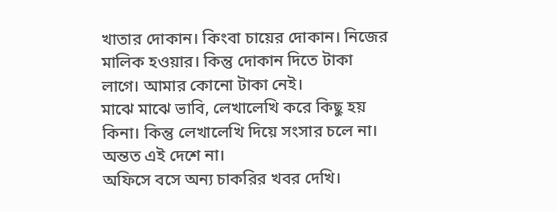খাতার দোকান। কিংবা চায়ের দোকান। নিজের মালিক হওয়ার। কিন্তু দোকান দিতে টাকা লাগে। আমার কোনো টাকা নেই।
মাঝে মাঝে ভাবি, লেখালেখি করে কিছু হয় কিনা। কিন্তু লেখালেখি দিয়ে সংসার চলে না। অন্তত এই দেশে না।
অফিসে বসে অন্য চাকরির খবর দেখি।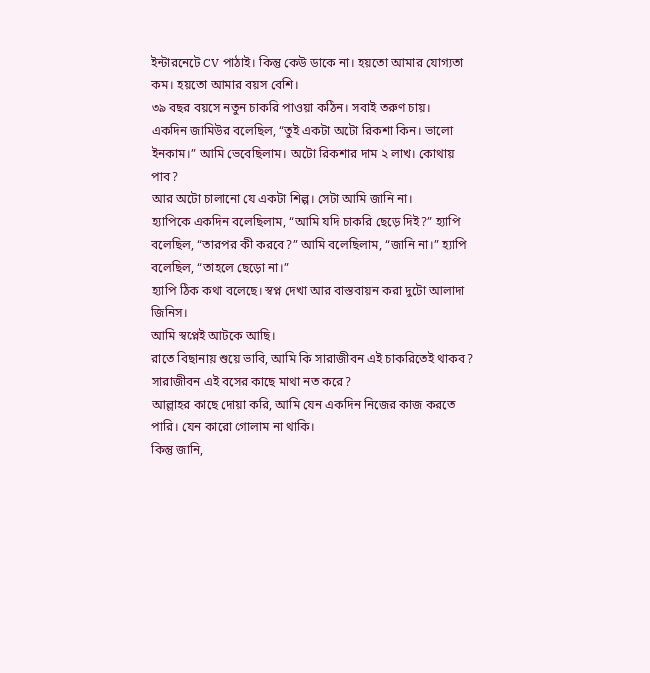ইন্টারনেটে CV পাঠাই। কিন্তু কেউ ডাকে না। হয়তো আমার যোগ্যতা কম। হয়তো আমার বয়স বেশি।
৩৯ বছর বয়সে নতুন চাকরি পাওয়া কঠিন। সবাই তরুণ চায়।
একদিন জামিউর বলেছিল, “তুই একটা অটো রিকশা কিন। ভালো ইনকাম।” আমি ভেবেছিলাম। অটো রিকশার দাম ২ লাখ। কোথায় পাব?
আর অটো চালানো যে একটা শিল্প। সেটা আমি জানি না।
হ্যাপিকে একদিন বলেছিলাম, “আমি যদি চাকরি ছেড়ে দিই?” হ্যাপি বলেছিল, “তারপর কী করবে?” আমি বলেছিলাম, “জানি না।” হ্যাপি বলেছিল, “তাহলে ছেড়ো না।”
হ্যাপি ঠিক কথা বলেছে। স্বপ্ন দেখা আর বাস্তবায়ন করা দুটো আলাদা জিনিস।
আমি স্বপ্নেই আটকে আছি।
রাতে বিছানায় শুয়ে ভাবি, আমি কি সারাজীবন এই চাকরিতেই থাকব? সারাজীবন এই বসের কাছে মাথা নত করে?
আল্লাহর কাছে দোয়া করি, আমি যেন একদিন নিজের কাজ করতে পারি। যেন কারো গোলাম না থাকি।
কিন্তু জানি,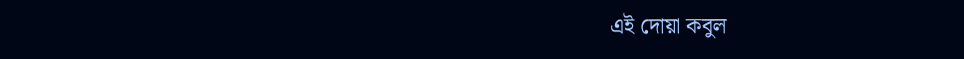এই দোয়া কবুল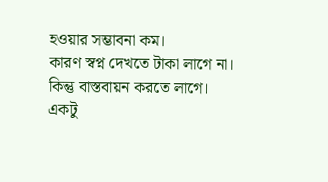হওয়ার সম্ভাবনা কম।
কারণ স্বপ্ন দেখতে টাকা লাগে না। কিন্তু বাস্তবায়ন করতে লাগে।
একটু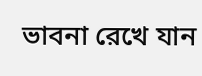ভাবনা রেখে যান